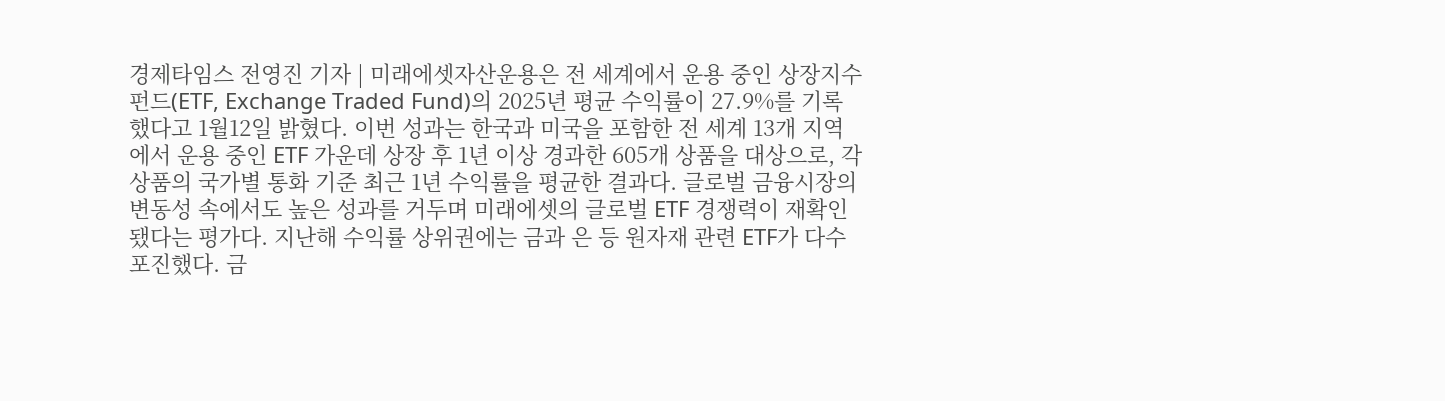경제타임스 전영진 기자 | 미래에셋자산운용은 전 세계에서 운용 중인 상장지수펀드(ETF, Exchange Traded Fund)의 2025년 평균 수익률이 27.9%를 기록했다고 1월12일 밝혔다. 이번 성과는 한국과 미국을 포함한 전 세계 13개 지역에서 운용 중인 ETF 가운데 상장 후 1년 이상 경과한 605개 상품을 대상으로, 각 상품의 국가별 통화 기준 최근 1년 수익률을 평균한 결과다. 글로벌 금융시장의 변동성 속에서도 높은 성과를 거두며 미래에셋의 글로벌 ETF 경쟁력이 재확인됐다는 평가다. 지난해 수익률 상위권에는 금과 은 등 원자재 관련 ETF가 다수 포진했다. 금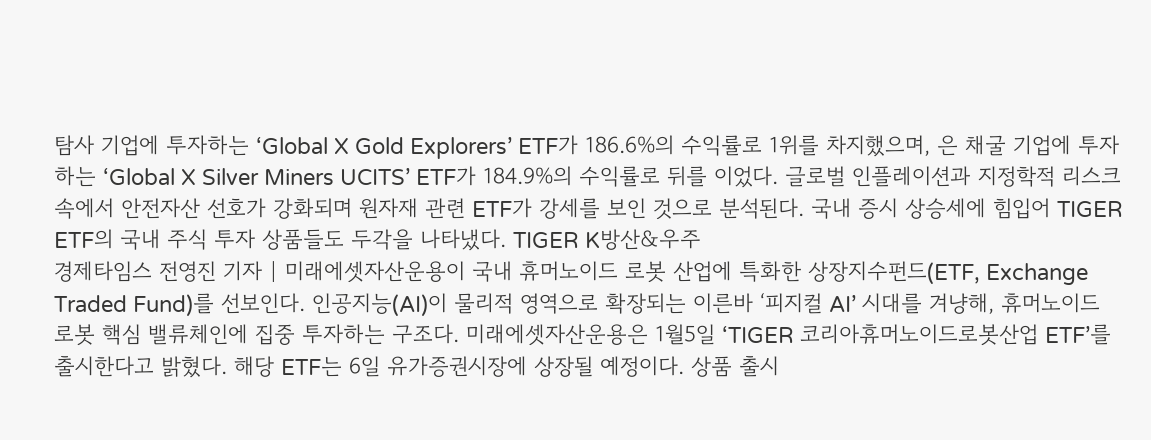탐사 기업에 투자하는 ‘Global X Gold Explorers’ ETF가 186.6%의 수익률로 1위를 차지했으며, 은 채굴 기업에 투자하는 ‘Global X Silver Miners UCITS’ ETF가 184.9%의 수익률로 뒤를 이었다. 글로벌 인플레이션과 지정학적 리스크 속에서 안전자산 선호가 강화되며 원자재 관련 ETF가 강세를 보인 것으로 분석된다. 국내 증시 상승세에 힘입어 TIGER ETF의 국내 주식 투자 상품들도 두각을 나타냈다. TIGER K방산&우주
경제타임스 전영진 기자 | 미래에셋자산운용이 국내 휴머노이드 로봇 산업에 특화한 상장지수펀드(ETF, Exchange Traded Fund)를 선보인다. 인공지능(AI)이 물리적 영역으로 확장되는 이른바 ‘피지컬 AI’ 시대를 겨냥해, 휴머노이드 로봇 핵심 밸류체인에 집중 투자하는 구조다. 미래에셋자산운용은 1월5일 ‘TIGER 코리아휴머노이드로봇산업 ETF’를 출시한다고 밝혔다. 해당 ETF는 6일 유가증권시장에 상장될 예정이다. 상품 출시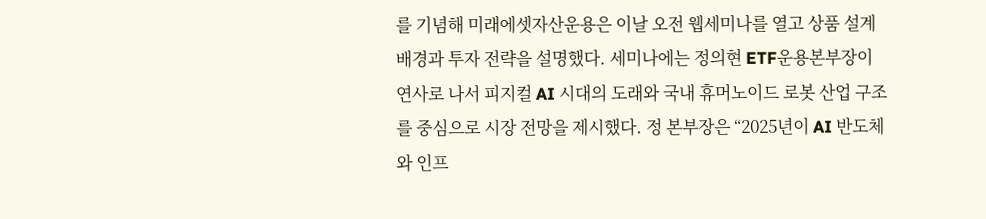를 기념해 미래에셋자산운용은 이날 오전 웹세미나를 열고 상품 설계 배경과 투자 전략을 설명했다. 세미나에는 정의현 ETF운용본부장이 연사로 나서 피지컬 AI 시대의 도래와 국내 휴머노이드 로봇 산업 구조를 중심으로 시장 전망을 제시했다. 정 본부장은 “2025년이 AI 반도체와 인프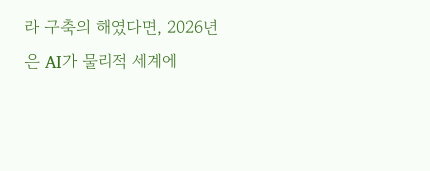라 구축의 해였다면, 2026년은 AI가 물리적 세계에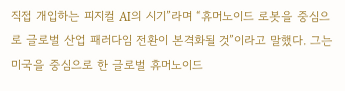직접 개입하는 피지컬 AI의 시기”라며 “휴머노이드 로봇을 중심으로 글로벌 산업 패러다임 전환이 본격화될 것”이라고 말했다. 그는 미국을 중심으로 한 글로벌 휴머노이드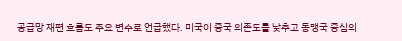공급망 재편 흐름도 주요 변수로 언급했다. 미국이 중국 의존도를 낮추고 동맹국 중심의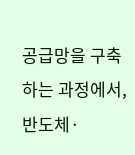공급망을 구축하는 과정에서, 반도체·